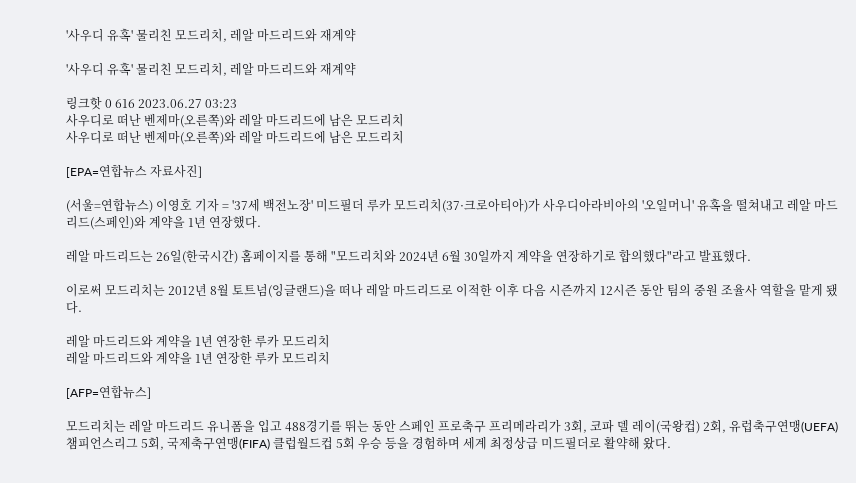'사우디 유혹' 물리친 모드리치, 레알 마드리드와 재계약

'사우디 유혹' 물리친 모드리치, 레알 마드리드와 재계약

링크핫 0 616 2023.06.27 03:23
사우디로 떠난 벤제마(오른쪽)와 레알 마드리드에 남은 모드리치
사우디로 떠난 벤제마(오른쪽)와 레알 마드리드에 남은 모드리치

[EPA=연합뉴스 자료사진]

(서울=연합뉴스) 이영호 기자 = '37세 백전노장' 미드필더 루카 모드리치(37·크로아티아)가 사우디아라비아의 '오일머니' 유혹을 떨쳐내고 레알 마드리드(스페인)와 계약을 1년 연장했다.

레알 마드리드는 26일(한국시간) 홈페이지를 통해 "모드리치와 2024년 6월 30일까지 계약을 연장하기로 합의했다"라고 발표했다.

이로써 모드리치는 2012년 8월 토트넘(잉글랜드)을 떠나 레알 마드리드로 이적한 이후 다음 시즌까지 12시즌 동안 팀의 중원 조율사 역할을 맡게 됐다.

레알 마드리드와 계약을 1년 연장한 루카 모드리치
레알 마드리드와 계약을 1년 연장한 루카 모드리치

[AFP=연합뉴스]

모드리치는 레알 마드리드 유니폼을 입고 488경기를 뛰는 동안 스페인 프로축구 프리메라리가 3회, 코파 델 레이(국왕컵) 2회, 유럽축구연맹(UEFA) 챔피언스리그 5회, 국제축구연맹(FIFA) 클럽월드컵 5회 우승 등을 경험하며 세계 최정상급 미드필더로 활약해 왔다.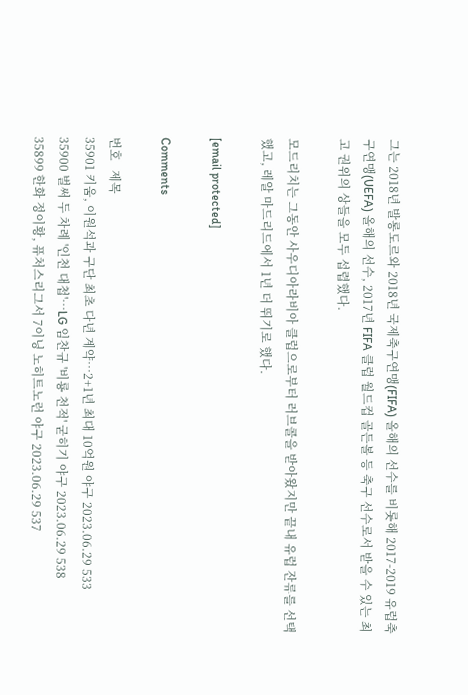그는 2018년 발롱도르와 2018년 국제축구연맹(FIFA) 올해의 선수를 비롯해 2017-2019 유럽축구연맹(UEFA) 올해의 선수, 2017년 FIFA 클럽 월드컵 골든볼 등 축구 선수로서 받을 수 있는 최고 권위의 상들을 모두 섭렵했다.

모드리치는 그동안 사우디아라비아 클럽으로부터 러브콜을 받아왔지만 끝내 유럽 잔류를 선택했고, 레알 마드리드에서 1년 더 뛰기로 했다.

[email protected]

Comments

번호   제목
35901 키움, 이원석과 구단 최초 다년 계약…2+1년 최대 10억원 야구 2023.06.29 533
35900 벌써 두 차례 '인천 대첩'…LG 임찬규 '비룡 천적' 굳히기 야구 2023.06.29 538
35899 한화 정이황, 퓨처스리그서 7이닝 노히트노런 야구 2023.06.29 537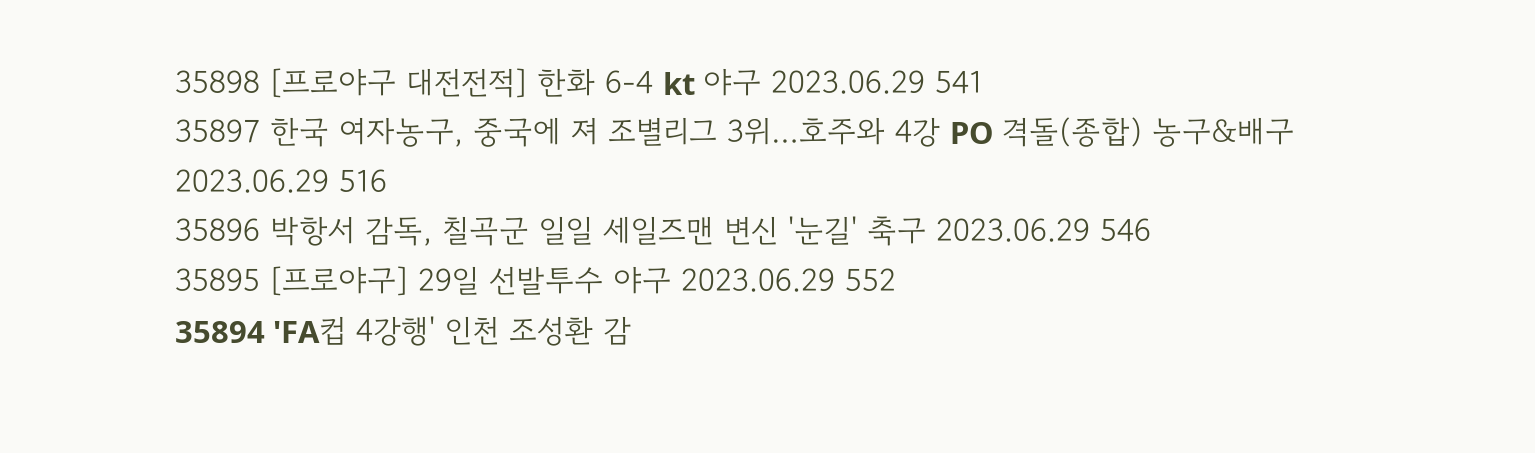35898 [프로야구 대전전적] 한화 6-4 kt 야구 2023.06.29 541
35897 한국 여자농구, 중국에 져 조별리그 3위…호주와 4강 PO 격돌(종합) 농구&배구 2023.06.29 516
35896 박항서 감독, 칠곡군 일일 세일즈맨 변신 '눈길' 축구 2023.06.29 546
35895 [프로야구] 29일 선발투수 야구 2023.06.29 552
35894 'FA컵 4강행' 인천 조성환 감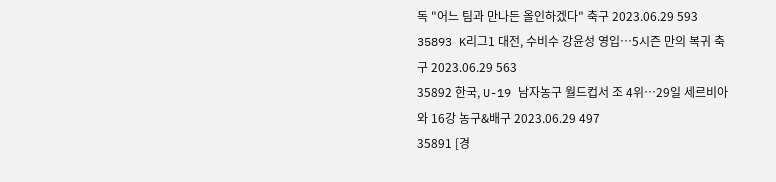독 "어느 팀과 만나든 올인하겠다" 축구 2023.06.29 593
35893 K리그1 대전, 수비수 강윤성 영입…5시즌 만의 복귀 축구 2023.06.29 563
35892 한국, U-19 남자농구 월드컵서 조 4위…29일 세르비아와 16강 농구&배구 2023.06.29 497
35891 [경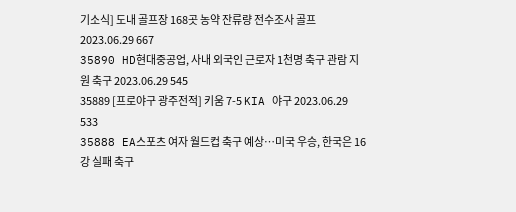기소식] 도내 골프장 168곳 농약 잔류량 전수조사 골프 2023.06.29 667
35890 HD현대중공업, 사내 외국인 근로자 1천명 축구 관람 지원 축구 2023.06.29 545
35889 [프로야구 광주전적] 키움 7-5 KIA 야구 2023.06.29 533
35888 EA스포츠 여자 월드컵 축구 예상…미국 우승, 한국은 16강 실패 축구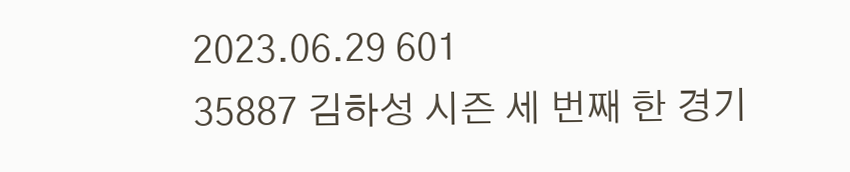2023.06.29 601
35887 김하성 시즌 세 번째 한 경기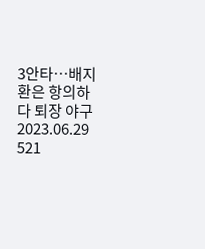3안타…배지환은 항의하다 퇴장 야구 2023.06.29 521